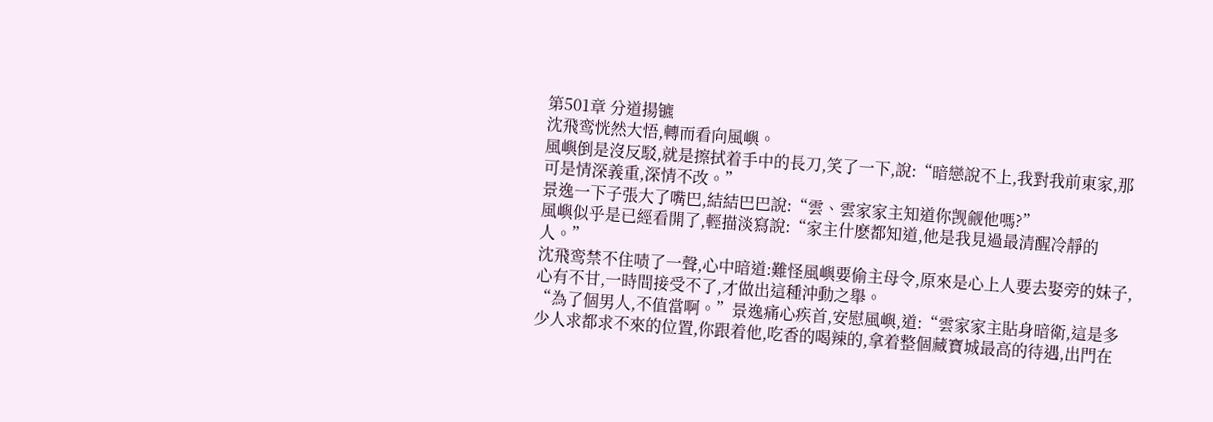第501章 分道揚镳
沈飛鸾恍然大悟,轉而看向風嶼。
風嶼倒是沒反駁,就是擦拭着手中的長刀,笑了一下,說:“暗戀說不上,我對我前東家,那可是情深義重,深情不改。”
景逸一下子張大了嘴巴,結結巴巴說:“雲、雲家家主知道你觊觎他嗎?”
風嶼似乎是已經看開了,輕描淡寫說:“家主什麽都知道,他是我見過最清醒冷靜的人。”
沈飛鸾禁不住啧了一聲,心中暗道:難怪風嶼要偷主母令,原來是心上人要去娶旁的妹子,心有不甘,一時間接受不了,才做出這種沖動之舉。
“為了個男人,不值當啊。”景逸痛心疾首,安慰風嶼,道:“雲家家主貼身暗衛,這是多少人求都求不來的位置,你跟着他,吃香的喝辣的,拿着整個藏寶城最高的待遇,出門在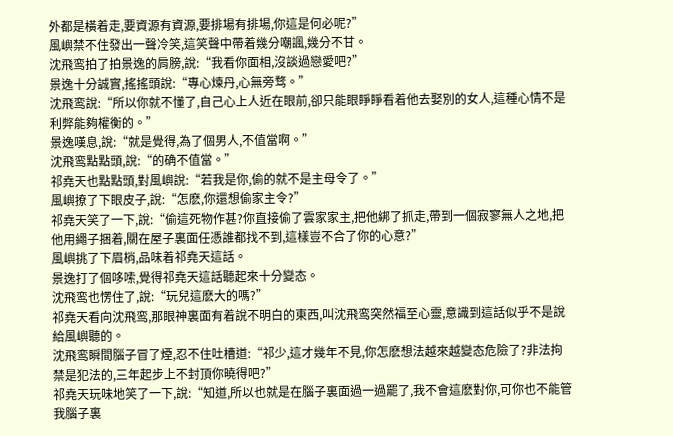外都是橫着走,要資源有資源,要排場有排場,你這是何必呢?”
風嶼禁不住發出一聲冷笑,這笑聲中帶着幾分嘲諷,幾分不甘。
沈飛鸾拍了拍景逸的肩膀,說:“我看你面相,沒談過戀愛吧?”
景逸十分誠實,搖搖頭說:“專心煉丹,心無旁骛。”
沈飛鸾說:“所以你就不懂了,自己心上人近在眼前,卻只能眼睜睜看着他去娶別的女人,這種心情不是利弊能夠權衡的。”
景逸嘆息,說:“就是覺得,為了個男人,不值當啊。”
沈飛鸾點點頭,說:“的确不值當。”
祁堯天也點點頭,對風嶼說:“若我是你,偷的就不是主母令了。”
風嶼撩了下眼皮子,說:“怎麽,你還想偷家主令?”
祁堯天笑了一下,說:“偷這死物作甚?你直接偷了雲家家主,把他綁了抓走,帶到一個寂寥無人之地,把他用繩子捆着,關在屋子裏面任憑誰都找不到,這樣豈不合了你的心意?”
風嶼挑了下眉梢,品味着祁堯天這話。
景逸打了個哆嗦,覺得祁堯天這話聽起來十分變态。
沈飛鸾也愣住了,說:“玩兒這麽大的嗎?”
祁堯天看向沈飛鸾,那眼神裏面有着說不明白的東西,叫沈飛鸾突然福至心靈,意識到這話似乎不是說給風嶼聽的。
沈飛鸾瞬間腦子冒了煙,忍不住吐槽道:“祁少,這才幾年不見,你怎麽想法越來越變态危險了?非法拘禁是犯法的,三年起步上不封頂你曉得吧?”
祁堯天玩味地笑了一下,說:“知道,所以也就是在腦子裏面過一過罷了,我不會這麽對你,可你也不能管我腦子裏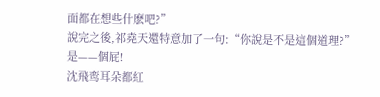面都在想些什麽吧?”
說完之後,祁堯天還特意加了一句:“你說是不是這個道理?”
是——個屁!
沈飛鸾耳朵都紅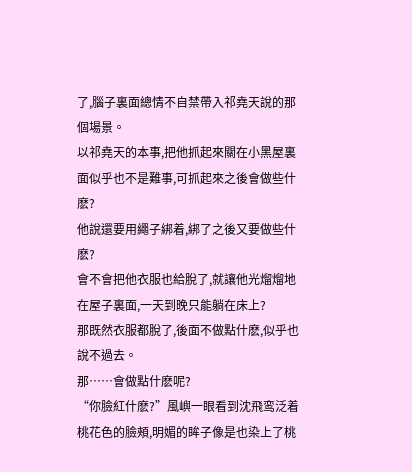了,腦子裏面總情不自禁帶入祁堯天說的那個場景。
以祁堯天的本事,把他抓起來關在小黑屋裏面似乎也不是難事,可抓起來之後會做些什麽?
他說還要用繩子綁着,綁了之後又要做些什麽?
會不會把他衣服也給脫了,就讓他光熘熘地在屋子裏面,一天到晚只能躺在床上?
那既然衣服都脫了,後面不做點什麽,似乎也說不過去。
那……會做點什麽呢?
“你臉紅什麽?”風嶼一眼看到沈飛鸾泛着桃花色的臉頰,明媚的眸子像是也染上了桃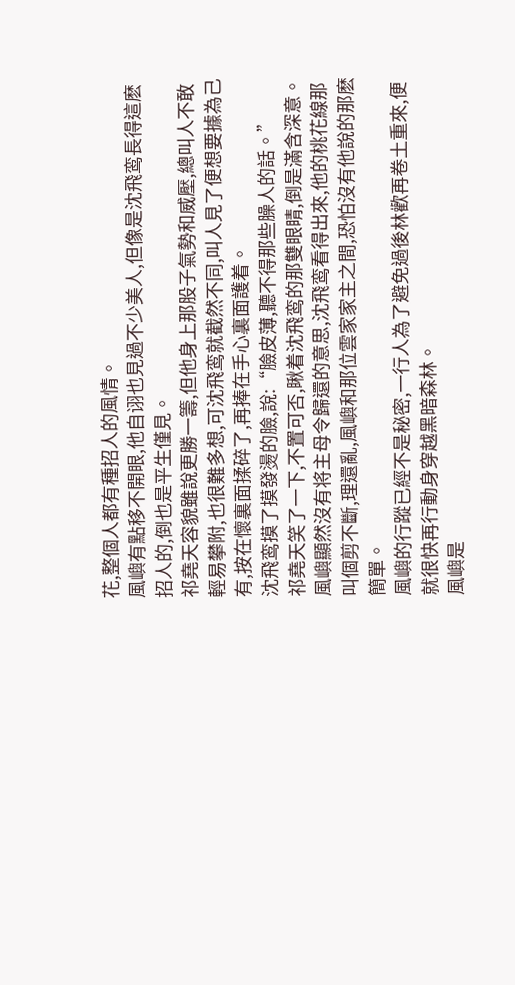花,整個人都有種招人的風情。
風嶼有點移不開眼,他自诩也見過不少美人,但像是沈飛鸾長得這麽招人的,倒也是平生僅見。
祁堯天容貌雖說更勝一籌,但他身上那股子氣勢和威壓,總叫人不敢輕易攀附,也很難多想,可沈飛鸾就截然不同,叫人見了便想要據為己有,按在懷裏面揉碎了,再捧在手心裏面護着。
沈飛鸾摸了摸發燙的臉,說:“臉皮薄,聽不得那些臊人的話。”
祁堯天笑了一下,不置可否,瞅着沈飛鸾的那雙眼睛,倒是滿含深意。
風嶼顯然沒有将主母令歸還的意思,沈飛鸾看得出來,他的桃花線那叫個剪不斷,理還亂,風嶼和那位雲家家主之間,恐怕沒有他說的那麽簡單。
風嶼的行蹤已經不是秘密,一行人為了避免過後林歡再卷土重來,便就很快再行動身穿越黑暗森林。
風嶼是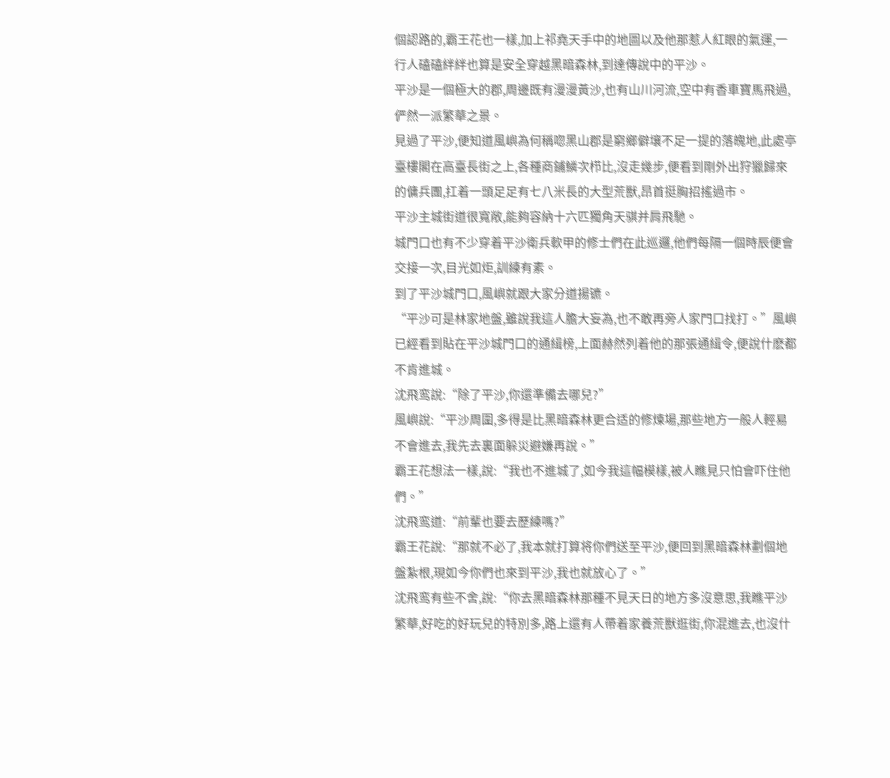個認路的,霸王花也一樣,加上祁堯天手中的地圖以及他那惹人紅眼的氣運,一行人磕磕絆絆也算是安全穿越黑暗森林,到達傳說中的平沙。
平沙是一個極大的郡,周邊既有漫漫黃沙,也有山川河流,空中有香車寶馬飛過,俨然一派繁華之景。
見過了平沙,便知道風嶼為何稱唿黑山郡是窮鄉僻壤不足一提的落魄地,此處亭臺樓閣在高臺長街之上,各種商鋪鱗次栉比,沒走幾步,便看到剛外出狩獵歸來的傭兵團,扛着一頭足足有七八米長的大型荒獸,昂首挺胸招搖過市。
平沙主城街道很寬敞,能夠容納十六匹獨角天骐并肩飛馳。
城門口也有不少穿着平沙衛兵軟甲的修士們在此巡邏,他們每隔一個時辰便會交接一次,目光如炬,訓練有素。
到了平沙城門口,風嶼就跟大家分道揚镳。
“平沙可是林家地盤,雖說我這人膽大妄為,也不敢再旁人家門口找打。”風嶼已經看到貼在平沙城門口的通緝榜,上面赫然列着他的那張通緝令,便說什麽都不肯進城。
沈飛鸾說:“除了平沙,你還準備去哪兒?”
風嶼說:“平沙周圍,多得是比黑暗森林更合适的修煉場,那些地方一般人輕易不會進去,我先去裏面躲災避嫌再說。”
霸王花想法一樣,說:“我也不進城了,如今我這幅模樣,被人瞧見只怕會吓住他們。”
沈飛鸾道:“前輩也要去歷練嗎?”
霸王花說:“那就不必了,我本就打算将你們送至平沙,便回到黑暗森林劃個地盤紮根,現如今你們也來到平沙,我也就放心了。”
沈飛鸾有些不舍,說:“你去黑暗森林那種不見天日的地方多沒意思,我瞧平沙繁華,好吃的好玩兒的特別多,路上還有人帶着家養荒獸逛街,你混進去,也沒什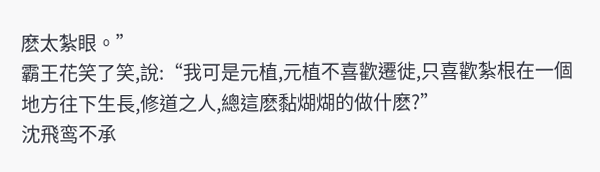麽太紮眼。”
霸王花笑了笑,說:“我可是元植,元植不喜歡遷徙,只喜歡紮根在一個地方往下生長,修道之人,總這麽黏煳煳的做什麽?”
沈飛鸾不承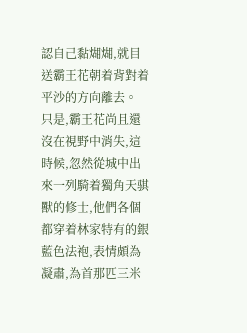認自己黏煳煳,就目送霸王花朝着背對着平沙的方向離去。
只是,霸王花尚且還沒在視野中消失,這時候,忽然從城中出來一列騎着獨角天骐獸的修士,他們各個都穿着林家特有的銀藍色法袍,表情頗為凝肅,為首那匹三米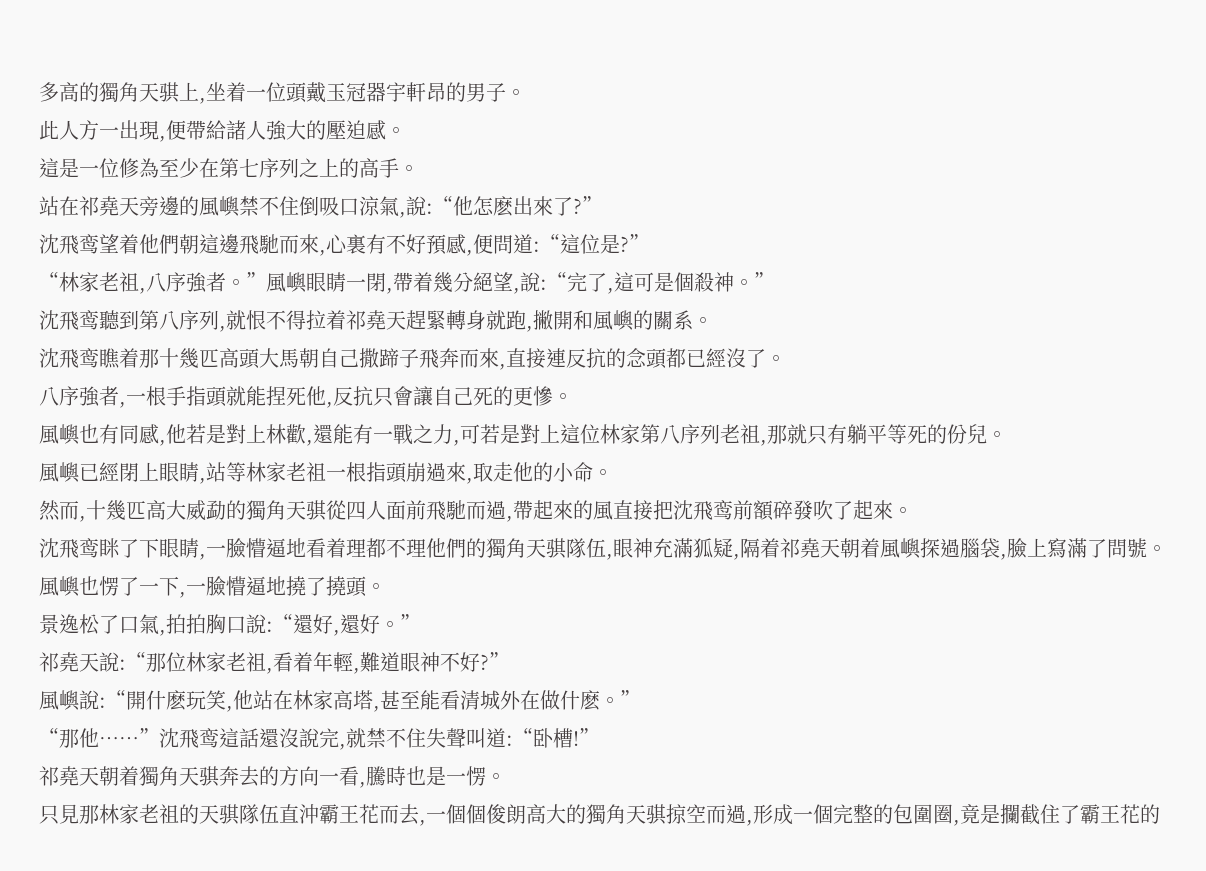多高的獨角天骐上,坐着一位頭戴玉冠器宇軒昂的男子。
此人方一出現,便帶給諸人強大的壓迫感。
這是一位修為至少在第七序列之上的高手。
站在祁堯天旁邊的風嶼禁不住倒吸口涼氣,說:“他怎麽出來了?”
沈飛鸾望着他們朝這邊飛馳而來,心裏有不好預感,便問道:“這位是?”
“林家老祖,八序強者。”風嶼眼睛一閉,帶着幾分絕望,說:“完了,這可是個殺神。”
沈飛鸾聽到第八序列,就恨不得拉着祁堯天趕緊轉身就跑,撇開和風嶼的關系。
沈飛鸾瞧着那十幾匹高頭大馬朝自己撒蹄子飛奔而來,直接連反抗的念頭都已經沒了。
八序強者,一根手指頭就能捏死他,反抗只會讓自己死的更慘。
風嶼也有同感,他若是對上林歡,還能有一戰之力,可若是對上這位林家第八序列老祖,那就只有躺平等死的份兒。
風嶼已經閉上眼睛,站等林家老祖一根指頭崩過來,取走他的小命。
然而,十幾匹高大威勐的獨角天骐從四人面前飛馳而過,帶起來的風直接把沈飛鸾前額碎發吹了起來。
沈飛鸾眯了下眼睛,一臉懵逼地看着理都不理他們的獨角天骐隊伍,眼神充滿狐疑,隔着祁堯天朝着風嶼探過腦袋,臉上寫滿了問號。
風嶼也愣了一下,一臉懵逼地撓了撓頭。
景逸松了口氣,拍拍胸口說:“還好,還好。”
祁堯天說:“那位林家老祖,看着年輕,難道眼神不好?”
風嶼說:“開什麽玩笑,他站在林家高塔,甚至能看清城外在做什麽。”
“那他……”沈飛鸾這話還沒說完,就禁不住失聲叫道:“卧槽!”
祁堯天朝着獨角天骐奔去的方向一看,騰時也是一愣。
只見那林家老祖的天骐隊伍直沖霸王花而去,一個個俊朗高大的獨角天骐掠空而過,形成一個完整的包圍圈,竟是攔截住了霸王花的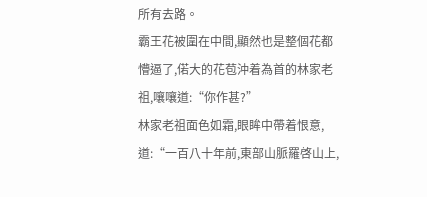所有去路。
霸王花被圍在中間,顯然也是整個花都懵逼了,偌大的花苞沖着為首的林家老祖,嚷嚷道:“你作甚?”
林家老祖面色如霜,眼眸中帶着恨意,道:“一百八十年前,東部山脈羅啓山上,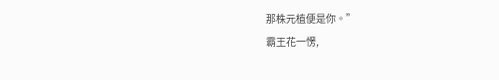那株元植便是你。”
霸王花一愣,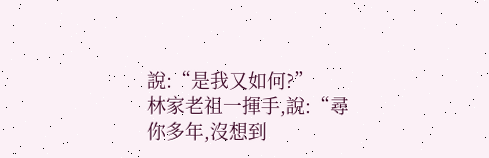說:“是我又如何?”
林家老祖一揮手,說:“尋你多年,沒想到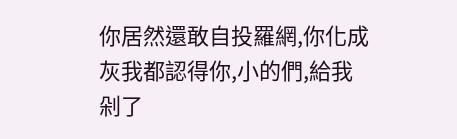你居然還敢自投羅網,你化成灰我都認得你,小的們,給我剁了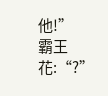他!”
霸王花:“?”